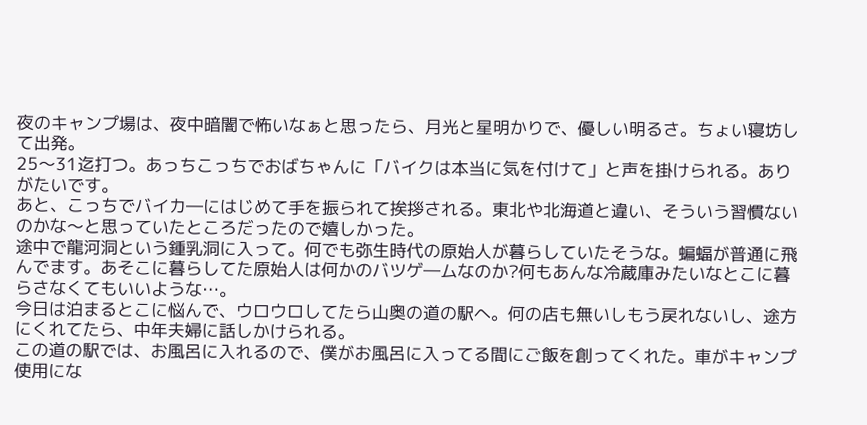夜のキャンプ場は、夜中暗闇で怖いなぁと思ったら、月光と星明かりで、優しい明るさ。ちょい寝坊して出発。
25〜31迄打つ。あっちこっちでおばちゃんに「バイクは本当に気を付けて」と声を掛けられる。ありがたいです。
あと、こっちでバイカ―にはじめて手を振られて挨拶される。東北や北海道と違い、そういう習慣ないのかな〜と思っていたところだったので嬉しかった。
途中で龍河洞という鍾乳洞に入って。何でも弥生時代の原始人が暮らしていたそうな。蝙蝠が普通に飛んでます。あそこに暮らしてた原始人は何かのバツゲ―ムなのか?何もあんな冷蔵庫みたいなとこに暮らさなくてもいいような…。
今日は泊まるとこに悩んで、ウロウロしてたら山奥の道の駅へ。何の店も無いしもう戻れないし、途方にくれてたら、中年夫婦に話しかけられる。
この道の駅では、お風呂に入れるので、僕がお風呂に入ってる間にご飯を創ってくれた。車がキャンプ使用にな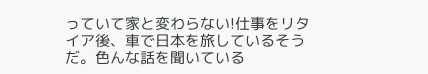っていて家と変わらない!仕事をリタイア後、車で日本を旅しているそうだ。色んな話を聞いている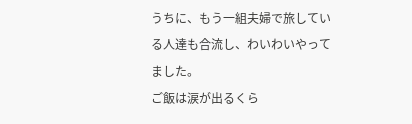うちに、もう一組夫婦で旅している人達も合流し、わいわいやってました。
ご飯は涙が出るくら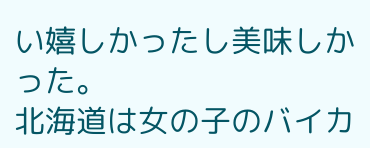い嬉しかったし美味しかった。
北海道は女の子のバイカ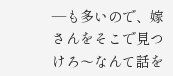―も多いので、嫁さんをそこで見つけろ〜なんて話を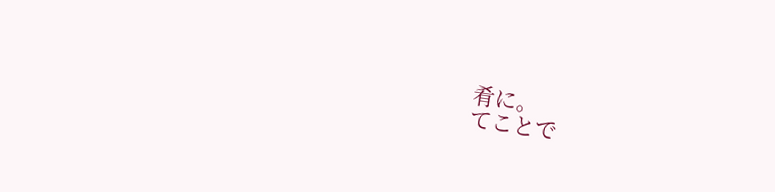肴に。
てことで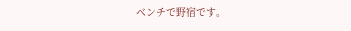ベンチで野宿です。